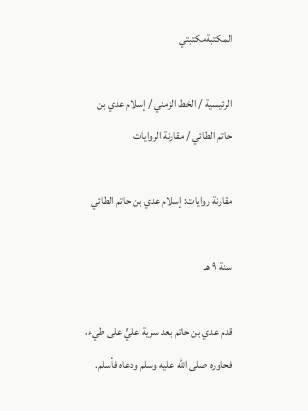المكتبةمكتبتي

الرئيسية / الخط الزمني / إسلام عدي بن حاتم الطائي / مقارنة الروايات

مقارنة روايات: إسلام عدي بن حاتم الطائي

سنة ٩ هـ

قدم عدي بن حاتم بعد سرية عليٍّ على طيء، فحاوره صلى الله عليه وسلم ودعاه فأسلم.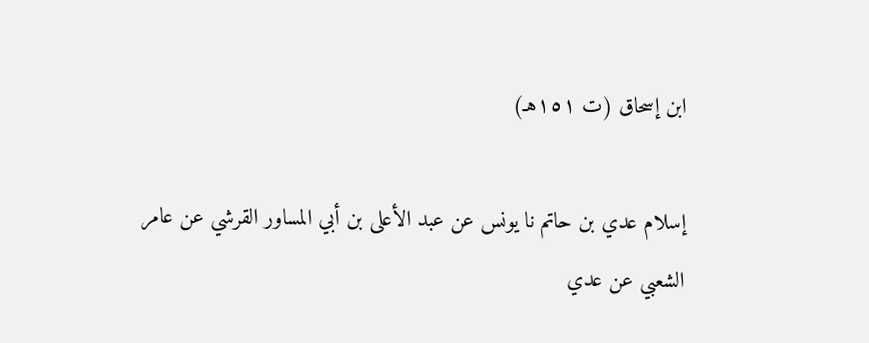ابن إسحاق (ت ١٥١هـ)

إسلام عدي بن حاتم نا يونس عن عبد الأعلى بن أبي المساور القرشي عن عامر الشعبي عن عدي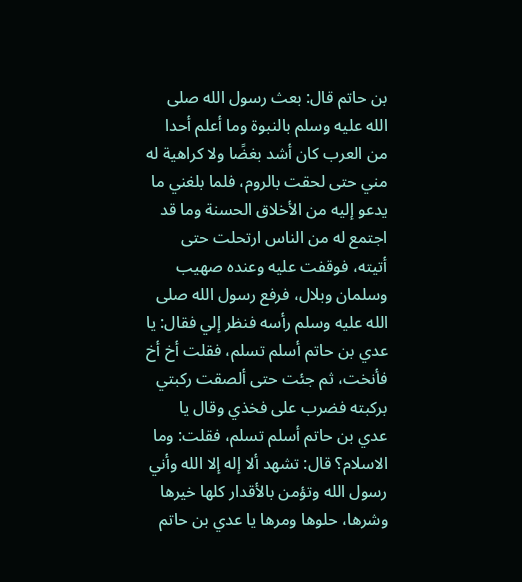بن حاتم قال: بعث رسول الله صلى الله عليه وسلم بالنبوة وما أعلم أحدا من العرب كان أشد بغضًا ولا كراهية له مني حتى لحقت بالروم، فلما بلغني ما يدعو إليه من الأخلاق الحسنة وما قد اجتمع له من الناس ارتحلت حتى أتيته، فوقفت عليه وعنده صهيب وسلمان وبلال، فرفع رسول الله صلى الله عليه وسلم رأسه فنظر إلي فقال: يا عدي بن حاتم أسلم تسلم، فقلت أخ أخ فأنخت، ثم جئت حتى ألصقت ركبتي بركبته فضرب على فخذي وقال يا عدي بن حاتم أسلم تسلم، فقلت: وما الاسلام؟ قال: تشهد ألا إله إلا الله وأني رسول الله وتؤمن بالأقدار كلها خيرها وشرها، حلوها ومرها يا عدي بن حاتم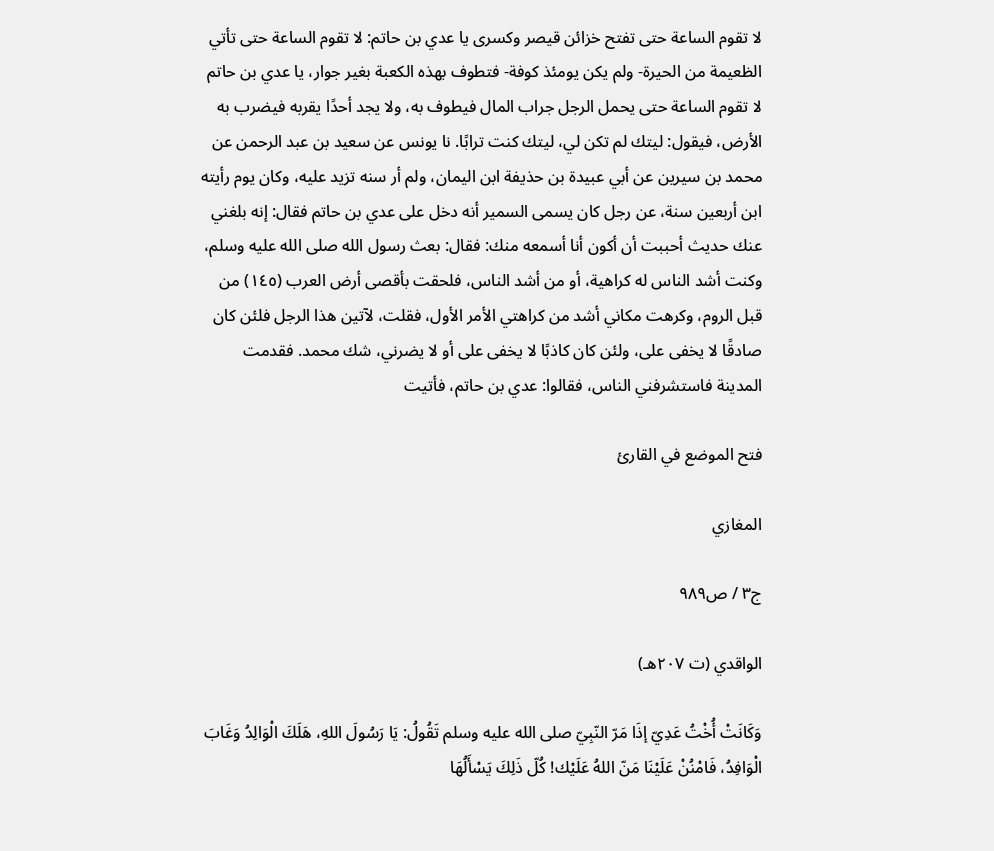لا تقوم الساعة حتى تفتح خزائن قيصر وكسرى يا عدي بن حاتم: لا تقوم الساعة حتى تأتي الظعيمة من الحيرة- ولم يكن يومئذ كوفة- فتطوف بهذه الكعبة بغير جوار، يا عدي بن حاتم لا تقوم الساعة حتى يحمل الرجل جراب المال فيطوف به، ولا يجد أحدًا يقربه فيضرب به الأرض، فيقول: ليتك لم تكن لي، ليتك كنت ترابًا. نا يونس عن سعيد بن عبد الرحمن عن محمد بن سيرين عن أبي عبيدة بن حذيفة ابن اليمان، ولم أر سنه تزيد عليه، وكان يوم رأيته ابن أربعين سنة، عن رجل كان يسمى السمير أنه دخل على عدي بن حاتم فقال: إنه بلغني عنك حديث أحببت أن أكون أنا أسمعه منك: فقال: بعث رسول الله صلى الله عليه وسلم، وكنت أشد الناس له كراهية، أو من أشد الناس، فلحقت بأقصى أرض العرب (١٤٥) من قبل الروم، وكرهت مكاني أشد من كراهتي الأمر الأول، فقلت، لآتين هذا الرجل فلئن كان صادقًا لا يخفى على، ولئن كان كاذبًا لا يخفى على أو لا يضرني، شك محمد. فقدمت المدينة فاستشرفني الناس، فقالوا: عدي بن حاتم، فأتيت

فتح الموضع في القارئ

المغازي

ج٣ / ص٩٨٩

الواقدي (ت ٢٠٧هـ)

وَكَانَتْ أُخْتُ عَدِيّ إذَا مَرّ النّبِيّ صلى الله عليه وسلم تَقُولُ: يَا رَسُولَ اللهِ، هَلَكَ الْوَالِدُ وَغَابَ الْوَافِدُ، فَامْنُنْ عَلَيْنَا مَنّ اللهُ عَلَيْك! كُلّ ذَلِكَ يَسْأَلُهَا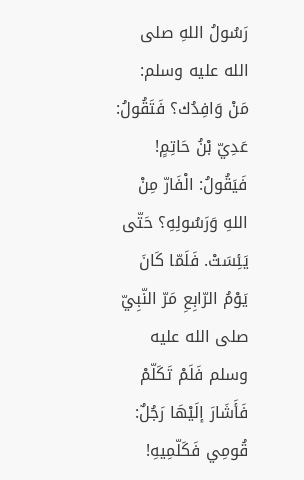رَسُولُ اللهِ صلى الله عليه وسلم: مَنْ وَافِدُك؟ فَتَقُولُ: عَدِيّ بْنُ حَاتِمٍ! فَيَقُولُ: الْفَارّ مِنْ اللهِ وَرَسُولِهِ؟ حَتّى يَئِسَتْ. فَلَمّا كَانَ يَوْمُ الرّابِعِ مَرّ النّبِيّ صلى الله عليه وسلم فَلَمْ تَكَلّمْ فَأَشَارَ إلَيْهَا رَجُلٌ: قُومِي فَكَلّمِيهِ!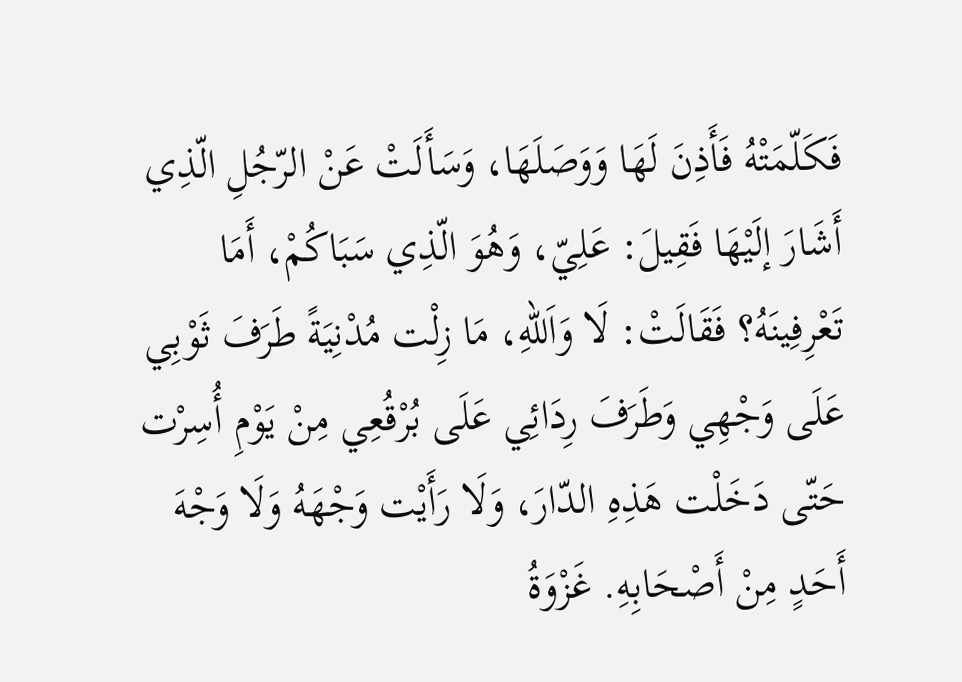فَكَلّمَتْهُ فَأَذِنَ لَهَا وَوَصَلَهَا، وَسَأَلَتْ عَنْ الرّجُلِ الّذِي أَشَارَ إلَيْهَا فَقِيلَ: عَلِيّ، وَهُوَ الّذِي سَبَاكُمْ، أَمَا تَعْرِفِينَهُ؟ فَقَالَتْ: لَا وَاَللهِ، مَا زِلْت مُدْنِيَةً طَرَفَ ثَوْبِي عَلَى وَجْهِي وَطَرَفَ رِدَائِي عَلَى بُرْقُعِي مِنْ يَوْمِ أُسِرْت حَتّى دَخَلْت هَذِهِ الدّارَ، وَلَا رَأَيْت وَجْهَهُ وَلَا وَجْهَ أَحَدٍ مِنْ أَصْحَابِهِ. غَزْوَةُ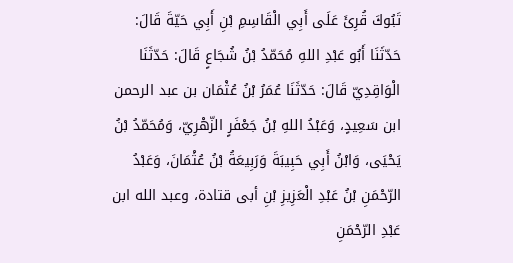تَبُوكَ قُرِئَ عَلَى أَبِي الْقَاسِمِ بْنِ أَبِي حَيّةَ قَالَ: حَدّثَنَا أَبُو عَبْدِ اللهِ مُحَمّدُ بْنُ شُجَاعٍ قَالَ: حَدّثَنَا الْوَاقِدِيّ قَالَ: حَدّثَنَا عُمَرُ بْنُ عُثْمَان بن عبد الرحمن ابن سَعِيدٍ، وَعَبْدُ اللهِ بْنُ جَعْفَرٍ الزّهْرِيّ، وَمُحَمّدُ بْنُ يَحْيَى، وَابْنُ أَبِي حَبِيبَةَ وَرَبِيعَةُ بْنُ عُثْمَانَ، وَعَبْدُ الرّحْمَنِ بْنُ عَبْدِ الْعَزِيزِ بْنِ أبى قتادة، وعبد الله ابن عَبْدِ الرّحْمَنِ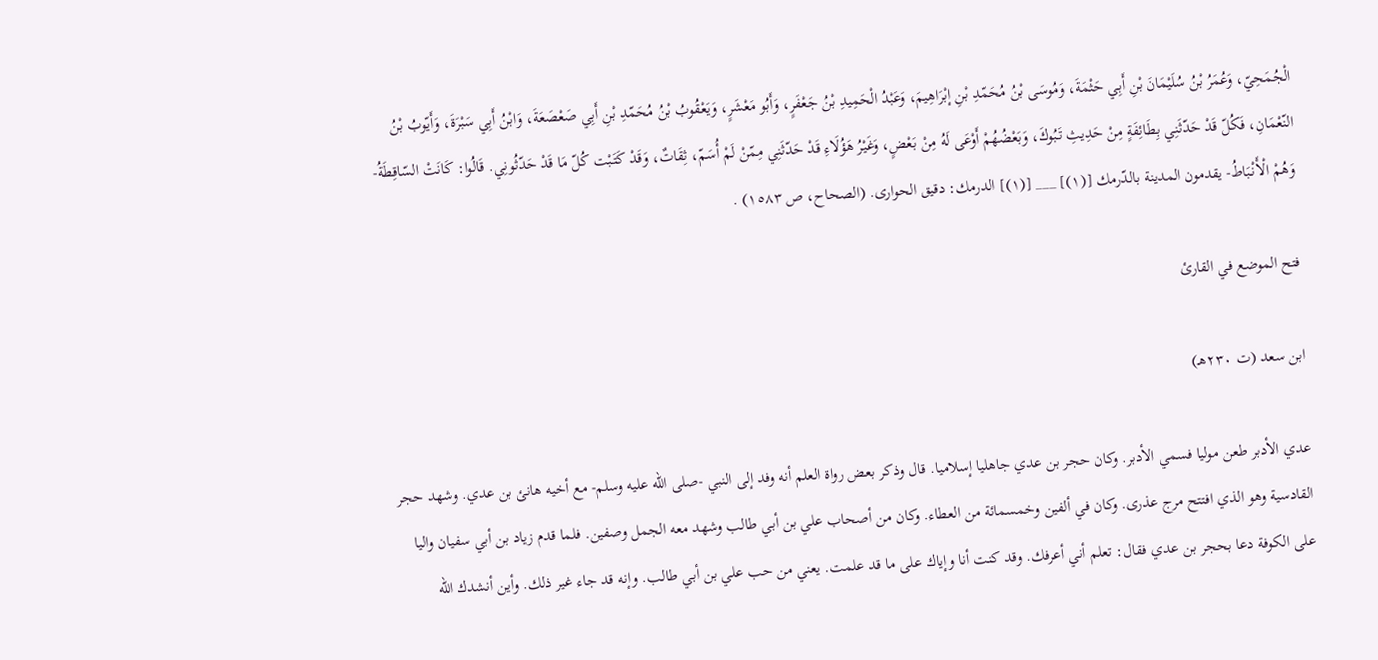الْجُمَحِيّ، وَعُمَرُ بْنُ سُلَيْمَانَ بْنِ أَبِي حَثْمَةَ، وَمُوسَى بْنُ مُحَمّدِ بْنِ إبْرَاهِيمَ، وَعَبْدُ الْحَمِيدِ بْنُ جَعْفَرٍ، وَأَبُو مَعْشَرٍ، وَيَعْقُوبُ بْنُ مُحَمّدِ بْنِ أَبِي صَعْصَعَةَ، وَابْنُ أَبِي سَبْرَةَ، وَأَيّوبُ بْنُ النّعْمَانِ، فَكُلّ قَدْ حَدّثَنِي بِطَائِفَةٍ مِنْ حَدِيثِ تَبُوكَ، وَبَعْضُهُمْ أَوْعَى لَهُ مِنْ بَعْضٍ، وَغَيْرُ هَؤُلَاءِ قَدْ حَدّثَنِي مِمّنْ لَمْ أُسَمّ، ثِقَاتٌ، وَقَدْ كَتَبْت كُلّ مَا قَدْ حَدّثُونِي. قَالُوا: كَانَتْ السّاقِطَةُ- وَهُمْ الْأَنْبَاطُ- يقدمون المدينة بالدّرمك [(١)] ___ [(١)] الدرمك: دقيق الحوارى. (الصحاح، ص ١٥٨٣) .

فتح الموضع في القارئ

ابن سعد (ت ٢٣٠هـ)

عدي الأدبر طعن موليا فسمي الأدبر. وكان حجر بن عدي جاهليا إسلاميا. قال وذكر بعض رواة العلم أنه وفد إلى النبي -صلى الله عليه وسلم- مع أخيه هانئ بن عدي. وشهد حجر القادسية وهو الذي افتتح مرج عذرى. وكان في ألفين وخمسمائة من العطاء. وكان من أصحاب علي بن أبي طالب وشهد معه الجمل وصفين. فلما قدم زياد بن أبي سفيان واليا على الكوفة دعا بحجر بن عدي فقال: تعلم أني أعرفك. وقد كنت أنا وإياك على ما قد علمت. يعني من حب علي بن أبي طالب. وإنه قد جاء غير ذلك. وأين أنشدك الله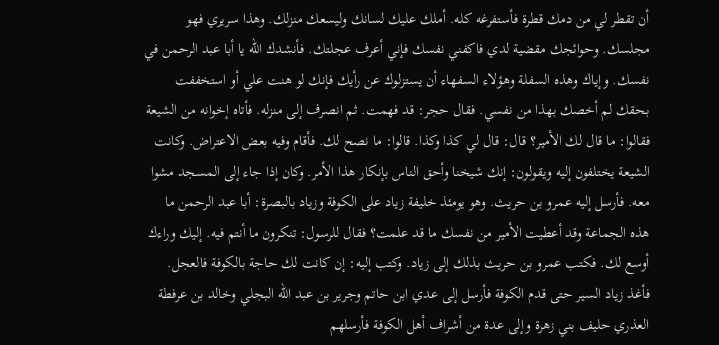أن تقطر لي من دمك قطرة فأستفرغه كله. أملك عليك لسانك وليسعك منزلك. وهذا سريري فهو مجلسك. وحوائجك مقضية لدي فاكفني نفسك فإني أعرف عجلتك. فأنشدك الله يا أبا عبد الرحمن في نفسك. وإياك وهذه السفلة وهؤلاء السفهاء أن يستزلوك عن رأيك فإنك لو هنت علي أو استخففت بحقك لم أخصك بهذا من نفسي. فقال حجر: قد فهمت. ثم انصرف إلى منزله. فأتاه إخوانه من الشيعة فقالوا: ما قال لك الأمير؟ قال: قال لي كذا وكذا. قالوا: ما نصح لك. فأقام وفيه بعض الاعتراض. وكانت الشيعة يختلفون إليه ويقولون: إنك شيخنا وأحق الناس بإنكار هذا الأمر. وكان إذا جاء إلى المسجد مشوا معه. فأرسل إليه عمرو بن حريث. وهو يومئذ خليفة زياد على الكوفة وزياد بالبصرة: أبا عبد الرحمن ما هذه الجماعة وقد أعطيت الأمير من نفسك ما قد علمت؟ فقال للرسول: تنكرون ما أنتم فيه. إليك وراءك أوسع لك. فكتب عمرو بن حريث بذلك إلى زياد. وكتب إليه: إن كانت لك حاجة بالكوفة فالعجل. فأغذ زياد السير حتى قدم الكوفة فأرسل إلى عدي ابن حاتم وجرير بن عبد الله البجلي وخالد بن عرفطة العذري حليف بني زهرة وإلى عدة من أشراف أهل الكوفة فأرسلهم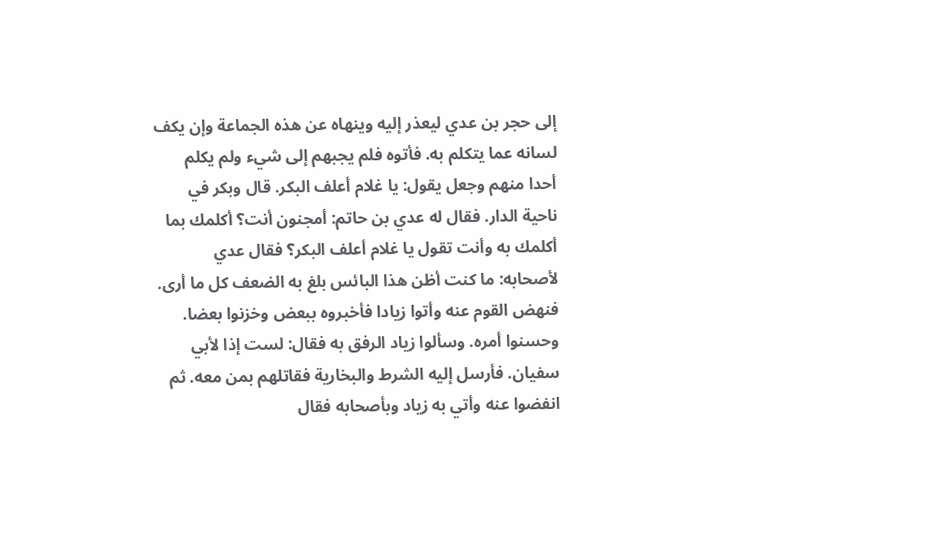إلى حجر بن عدي ليعذر إليه وينهاه عن هذه الجماعة وإن يكف لسانه عما يتكلم به. فأتوه فلم يجبهم إلى شيء ولم يكلم أحدا منهم وجعل يقول: يا غلام أعلف البكر. قال وبكر في ناحية الدار. فقال له عدي بن حاتم: أمجنون أنت؟ أكلمك بما أكلمك به وأنت تقول يا غلام أعلف البكر؟ فقال عدي لأصحابه: ما كنت أظن هذا البائس بلغ به الضعف كل ما أرى. فنهض القوم عنه وأتوا زيادا فأخبروه ببعض وخزنوا بعضا. وحسنوا أمره. وسألوا زياد الرفق به فقال: لست إذا لأبي سفيان. فأرسل إليه الشرط والبخارية فقاتلهم بمن معه. ثم انفضوا عنه وأتي به زياد وبأصحابه فقال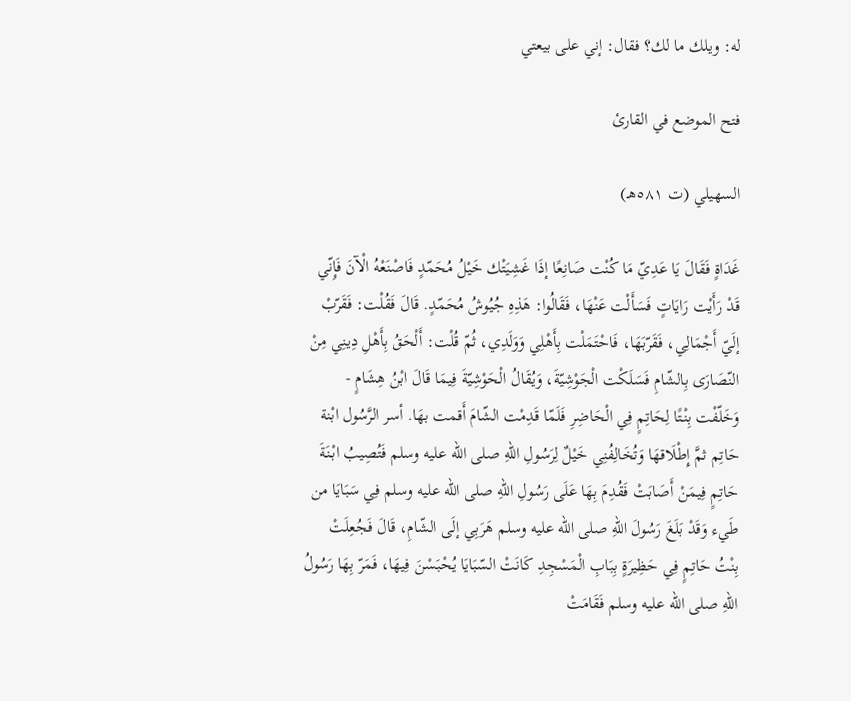له: ويلك ما لك؟ فقال: إني على بيعتي

فتح الموضع في القارئ

السهيلي (ت ٥٨١هـ)

غَدَاةٍ فَقَالَ يَا عَدِيّ مَا كُنْت صَانِعًا إذَا غَشِيَتْك خَيْلُ مُحَمّدٍ فَاصْنَعْهُ الْآنَ فَإِنّي قَدْ رَأَيْت رَايَاتٍ فَسَأَلْت عَنْهَا، فَقَالُوا: هَذِهِ جُيُوشُ مُحَمّدٍ. قَالَ فَقُلْت: فَقَرّبْ إلَيّ أَجْمَالِي، فَقَرّبَهَا، فَاحْتَمَلْت بِأَهْلِي وَوَلَدِي، ثُمّ قُلْت: أَلْحَقُ بِأَهْلِ دِينِي مِنْ النّصَارَى بِالشّامِ فَسَلَكْت الْجَوْشِيّةَ، وَيُقَالُ الْحَوْشِيّةَ فِيمَا قَالَ ابْنُ هِشَامٍ - وَخَلّفْت بِنْتًا لِحَاتِمٍ فِي الْحَاضِرِ فَلَمّا قَدِمْت الشّامَ أَقمت بهَا. أسر الرَّسُول ابْنة حَاتِم ثمَّ إِطْلَاقهَا وَتُخَالِفُنِي خَيْلٌ لِرَسُولِ اللهِ صلى الله عليه وسلم فَتُصِيبُ ابْنَةَ حَاتِمٍ فِيمَنْ أَصَابَتْ فَقُدِمَ بِهَا عَلَى رَسُولِ اللهِ صلى الله عليه وسلم فِي سَبَايَا من طَيء وَقَدْ بَلَغَ رَسُولَ اللهِ صلى الله عليه وسلم هَرَبِي إلَى الشّامِ، قَالَ فَجُعِلَتْ بِنْتُ حَاتِمٍ فِي حَظِيرَةٍ بِبَابِ الْمَسْجِدِ كَانَتْ السّبَايَا يُحْبَسْنَ فِيهَا، فَمَرّ بِهَا رَسُولُ اللهِ صلى الله عليه وسلم فَقَامَتْ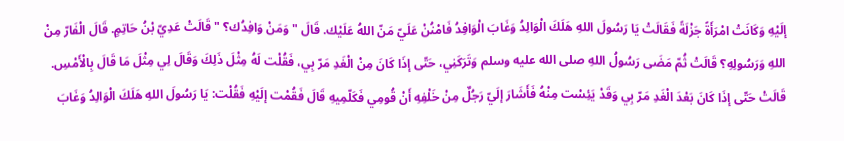إلَيْهِ وَكَانَتْ امْرَأَةً جَزْلَةً فَقَالَتْ يَا رَسُولَ اللهِ هَلَكَ الْوَالِدُ وَغَابَ الْوَافِدُ فَامْنُنْ عَلَيّ مَنّ اللهُ عَلَيْك. قَالَ " وَمَنْ وَافِدُك؟ " قَالَتْ عَدِيّ بْنُ حَاتِمٍ. قَالَ الْفَارّ مِنْ اللهِ وَرَسُولِهِ؟ قَالَتْ ثُمّ مَضَى رَسُولُ اللهِ صلى الله عليه وسلم وَتَرَكَنِي، حَتّى إذَا كَانَ مِنْ الْغَدِ مَرّ بِي، فَقُلْت لَهُ مِثْلَ ذَلِكَ وَقَالَ لِي مِثْلَ مَا قَالَ بِالْأَمْسِ. قَالَتْ حَتّى إذَا كَانَ بَعْدَ الْغَدِ مَرّ بِي وَقَدْ يَئِسْت مِنْهُ فَأَشَارَ إلَيّ رَجُلٌ مِنْ خَلْفِهِ أَنْ قُومِي فَكَلّمِيهِ قَالَ فَقُمْت إلَيْهِ فَقُلْت: يَا رَسُولَ اللهِ هَلَكَ الْوَالِدُ وَغَابَ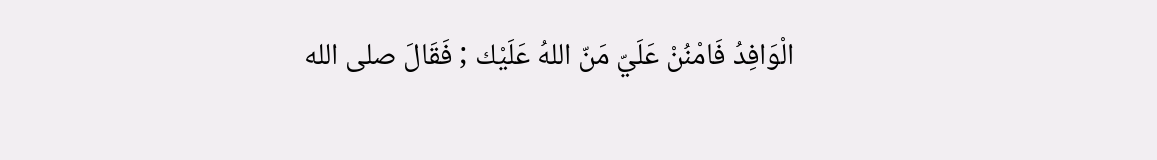الْوَافِدُ فَامْنُنْ عَلَيّ مَنّ اللهُ عَلَيْك ; فَقَالَ صلى الله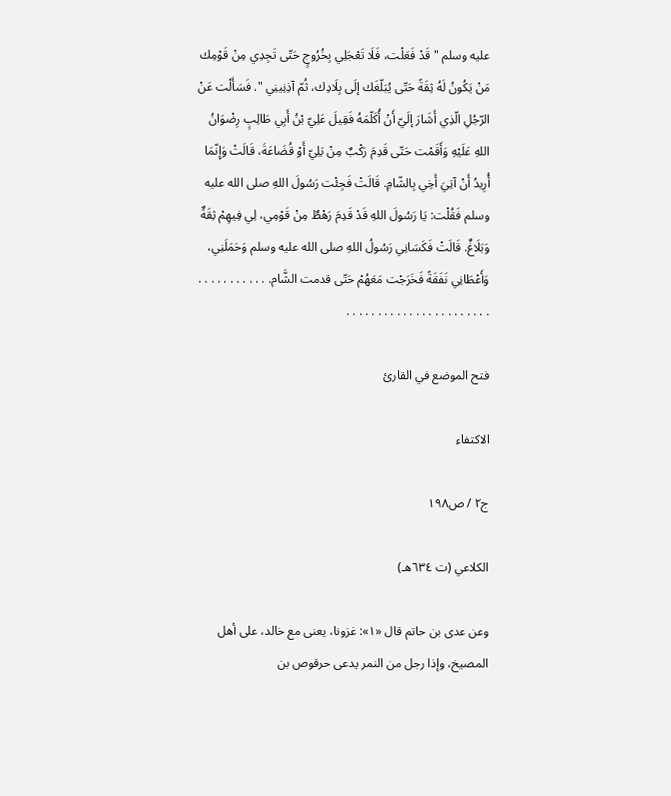عليه وسلم " قَدْ فَعَلْت، فَلَا تَعْجَلِي بِخُرُوجٍ حَتّى تَجِدِي مِنْ قَوْمِك مَنْ يَكُونُ لَهُ ثِقَةً حَتّى يُبَلّغَك إلَى بِلَادِك، ثُمّ آذِنِينِي ". فَسَأَلْت عَنْ الرّجُلِ الّذِي أَشَارَ إلَيّ أَنْ أُكَلّمَهُ فَقِيلَ عَلِيّ بْنُ أَبِي طَالِبٍ رِضْوَانُ اللهِ عَلَيْهِ وَأَقَمْت حَتّى قَدِمَ رَكْبٌ مِنْ بَلِيّ أَوْ قُضَاعَةَ، قَالَتْ وَإِنّمَا أُرِيدُ أَنْ آتِيَ أَخِي بِالشّامِ. قَالَتْ فَجِئْت رَسُولَ اللهِ صلى الله عليه وسلم فَقُلْت: يَا رَسُولَ اللهِ قَدْ قَدِمَ رَهْطٌ مِنْ قَوْمِي، لِي فِيهِمْ ثِقَةٌ وَبَلَاغٌ. قَالَتْ فَكَسَانِي رَسُولُ اللهِ صلى الله عليه وسلم وَحَمَلَنِي، وَأَعْطَانِي نَفَقَةً فَخَرَجْت مَعَهُمْ حَتّى قدمت الشَّام. . . . . . . . . . . . . . . . . . . . . . . . . . . . . . . . . . .

فتح الموضع في القارئ

الاكتفاء

ج٢ / ص١٩٨

الكلاعي (ت ٦٣٤هـ)

وعن عدى بن حاتم قال «١»: غزونا، يعنى مع خالد، على أهل المصيخ، وإذا رجل من النمر يدعى حرقوص بن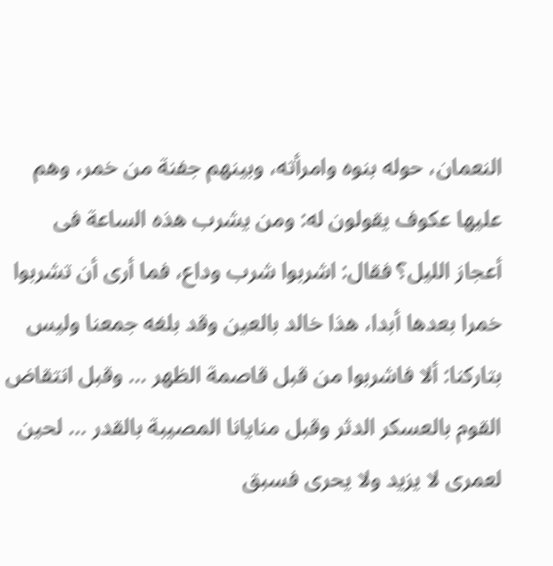النعمان، حوله بنوه وامرأته، وبينهم جفنة من خمر، وهم عليها عكوف يقولون له: ومن يشرب هذه الساعة فى أعجاز الليل؟ فقال: اشربوا شرب وداع، فما أرى أن تشربوا خمرا بعدها أبدا، هذا خالد بالعين وقد بلغه جمعنا وليس بتاركنا: ألا فاشربوا من قبل قاصمة الظهر ... وقبل انتقاض القوم بالعسكر الدثر وقبل منايانا المصيبة بالقدر ... لحين لعمرى لا يزيد ولا يحرى فسبق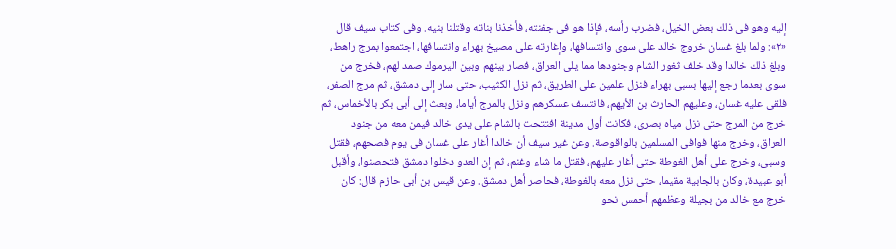إليه وهو فى ذلك بعض الخيل، فضرب رأسه، فإذا هو فى جفنته، فأخذنا بناته وقتلنا بنيه. وفى كتاب سيف قال «٢»: ولما بلغ غسان خروج خالد على سوى وانتسافها، وإغارته على مصيخ بهراء وانتسافها، اجتمعوا بمرج راهط، وبلغ ذلك خالدا وقد خلف ثغور الشام وجنودها مما يلى العراق، فصار بينهم وبين اليرموك صمد لهم، فخرج من سوى بعدما رجع إليها بسبى بهراء فنزل علمين على الطريق، ثم نزل الكثيب، حتى سار إلى دمشق، ثم مرج الصفر، فلقى عليه غسان، وعليهم الحارث بن الأيهم، فانتسف عسكرهم ونزل بالمرج أياما، وبعث إلى أبى بكر بالأخماس، ثم خرج من المرج حتى نزل مياه بصرى، فكانت أول مدينة افتتحت بالشام على يدى خالد فيمن معه من جنود العراق، وخرج منها فوافى المسلمين بالواقوصة. وعن غير سيف أن خالدا أغار على غسان فى يوم فصحهم، فقتل وسبى، وخرج على أهل الغوطة حتى أغار عليهم، فقتل ما شاء وغنم، ثم إن العدو دخلوا دمشق فتحصنوا، وأقبل أبو عبيدة، وكان بالجابية مقيما، حتى نزل معه بالغوطة، فحاصر أهل دمشق. وعن قيس بن أبى حازم قال: كان خرج مع خالد من بجيلة وعظمهم أحمس نحو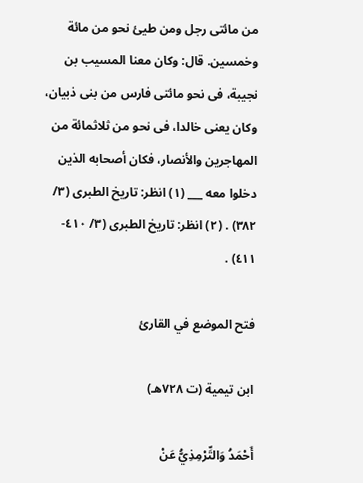من مائتى رجل ومن طيئ نحو من مائة وخمسين. قال: وكان معنا المسيب بن نجيبة، فى نحو مائتى فارس من بنى ذبيان، وكان يعنى خالدا، فى نحو من ثلاثمائة من المهاجرين والأنصار، فكان أصحابه الذين دخلوا معه ___ (١) انظر: تاريخ الطبرى (٣/ ٣٨٢) . (٢) انظر: تاريخ الطبرى (٣/ ٤١٠- ٤١١) .

فتح الموضع في القارئ

ابن تيمية (ت ٧٢٨هـ)

أَحْمَدُ وَالتِّرْمِذِيُّ عَنْ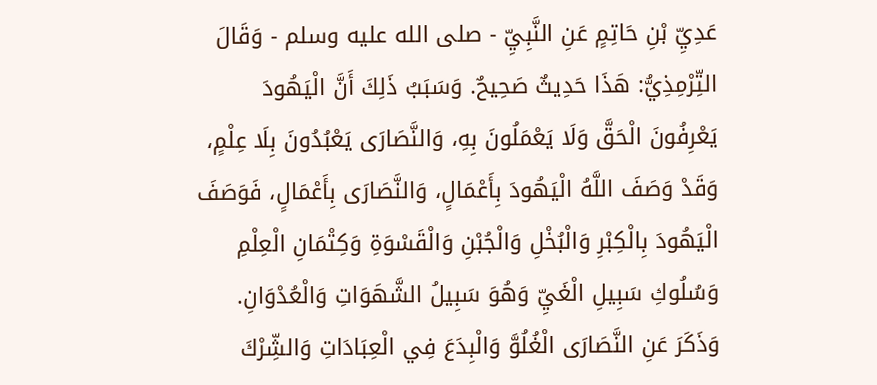عَدِيِّ بْنِ حَاتِمٍ عَنِ النَّبِيِّ - صلى الله عليه وسلم - وَقَالَ التِّرْمِذِيُّ: هَذَا حَدِيثٌ صَحِيحٌ. وَسَبَبُ ذَلِكَ أَنَّ الْيَهُودَ يَعْرِفُونَ الْحَقَّ وَلَا يَعْمَلُونَ بِهِ، وَالنَّصَارَى يَعْبُدُونَ بِلَا عِلْمٍ، وَقَدْ وَصَفَ اللَّهُ الْيَهُودَ بِأَعْمَالٍ، وَالنَّصَارَى بِأَعْمَالٍ، فَوَصَفَ الْيَهُودَ بِالْكِبْرِ وَالْبُخْلِ وَالْجُبْنِ وَالْقَسْوَةِ وَكِتْمَانِ الْعِلْمِ وَسُلُوكِ سَبِيلِ الْغَيِّ وَهُوَ سَبِيلُ الشَّهَوَاتِ وَالْعُدْوَانِ. وَذَكَرَ عَنِ النَّصَارَى الْغُلُوَّ وَالْبِدَعَ فِي الْعِبَادَاتِ وَالشِّرْكَ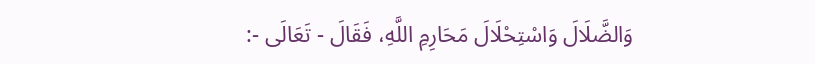وَالضَّلَالَ وَاسْتِحْلَالَ مَحَارِمِ اللَّهِ، فَقَالَ - تَعَالَى -: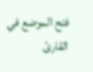فتح الموضع في القارئ